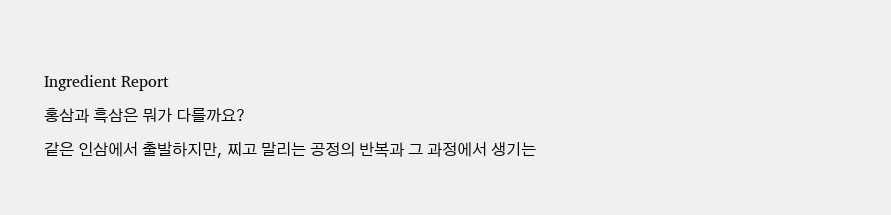Ingredient Report
홍삼과 흑삼은 뭐가 다를까요?
같은 인삼에서 출발하지만, 찌고 말리는 공정의 반복과 그 과정에서 생기는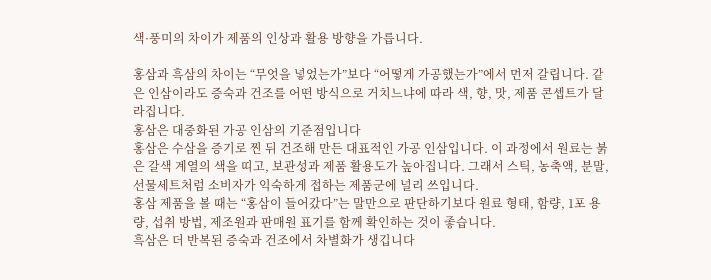색·풍미의 차이가 제품의 인상과 활용 방향을 가릅니다.

홍삼과 흑삼의 차이는 “무엇을 넣었는가”보다 “어떻게 가공했는가”에서 먼저 갈립니다. 같은 인삼이라도 증숙과 건조를 어떤 방식으로 거치느냐에 따라 색, 향, 맛, 제품 콘셉트가 달라집니다.
홍삼은 대중화된 가공 인삼의 기준점입니다
홍삼은 수삼을 증기로 찐 뒤 건조해 만든 대표적인 가공 인삼입니다. 이 과정에서 원료는 붉은 갈색 계열의 색을 띠고, 보관성과 제품 활용도가 높아집니다. 그래서 스틱, 농축액, 분말, 선물세트처럼 소비자가 익숙하게 접하는 제품군에 널리 쓰입니다.
홍삼 제품을 볼 때는 “홍삼이 들어갔다”는 말만으로 판단하기보다 원료 형태, 함량, 1포 용량, 섭취 방법, 제조원과 판매원 표기를 함께 확인하는 것이 좋습니다.
흑삼은 더 반복된 증숙과 건조에서 차별화가 생깁니다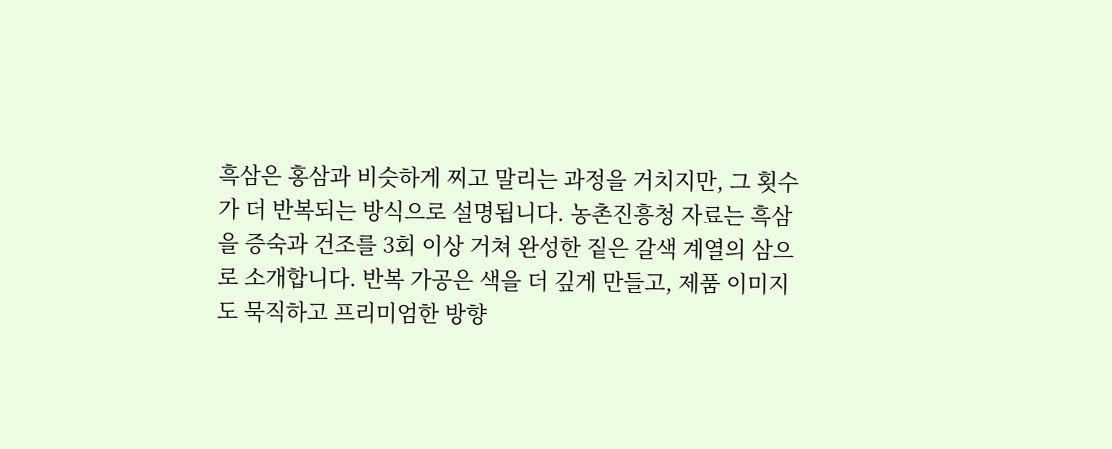흑삼은 홍삼과 비슷하게 찌고 말리는 과정을 거치지만, 그 횟수가 더 반복되는 방식으로 설명됩니다. 농촌진흥청 자료는 흑삼을 증숙과 건조를 3회 이상 거쳐 완성한 짙은 갈색 계열의 삼으로 소개합니다. 반복 가공은 색을 더 깊게 만들고, 제품 이미지도 묵직하고 프리미엄한 방향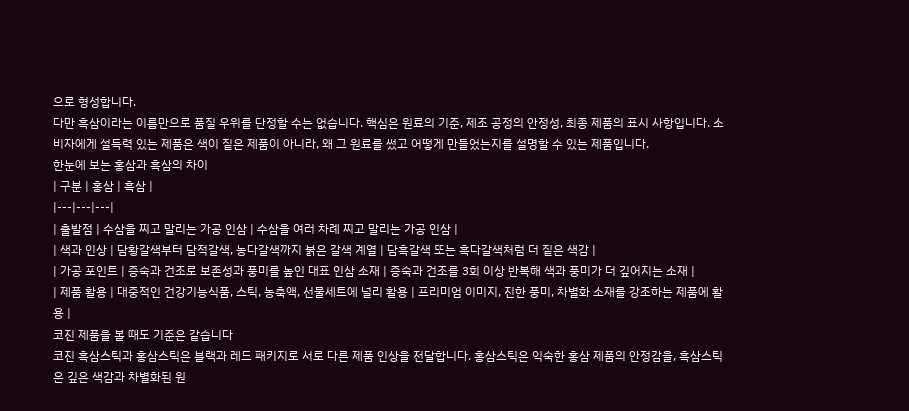으로 형성합니다.
다만 흑삼이라는 이름만으로 품질 우위를 단정할 수는 없습니다. 핵심은 원료의 기준, 제조 공정의 안정성, 최종 제품의 표시 사항입니다. 소비자에게 설득력 있는 제품은 색이 짙은 제품이 아니라, 왜 그 원료를 썼고 어떻게 만들었는지를 설명할 수 있는 제품입니다.
한눈에 보는 홍삼과 흑삼의 차이
| 구분 | 홍삼 | 흑삼 |
|---|---|---|
| 출발점 | 수삼을 찌고 말리는 가공 인삼 | 수삼을 여러 차례 찌고 말리는 가공 인삼 |
| 색과 인상 | 담황갈색부터 담적갈색, 농다갈색까지 붉은 갈색 계열 | 담흑갈색 또는 흑다갈색처럼 더 짙은 색감 |
| 가공 포인트 | 증숙과 건조로 보존성과 풍미를 높인 대표 인삼 소재 | 증숙과 건조를 3회 이상 반복해 색과 풍미가 더 깊어지는 소재 |
| 제품 활용 | 대중적인 건강기능식품, 스틱, 농축액, 선물세트에 널리 활용 | 프리미엄 이미지, 진한 풍미, 차별화 소재를 강조하는 제품에 활용 |
코진 제품을 볼 때도 기준은 같습니다
코진 흑삼스틱과 홍삼스틱은 블랙과 레드 패키지로 서로 다른 제품 인상을 전달합니다. 홍삼스틱은 익숙한 홍삼 제품의 안정감을, 흑삼스틱은 깊은 색감과 차별화된 원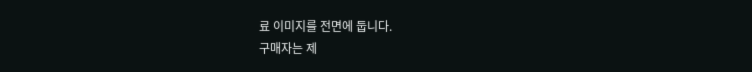료 이미지를 전면에 둡니다.
구매자는 제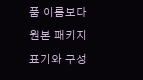품 이름보다 원본 패키지 표기와 구성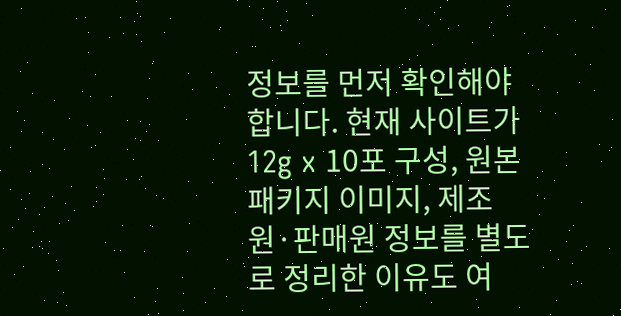정보를 먼저 확인해야 합니다. 현재 사이트가 12g x 10포 구성, 원본 패키지 이미지, 제조원·판매원 정보를 별도로 정리한 이유도 여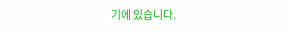기에 있습니다.